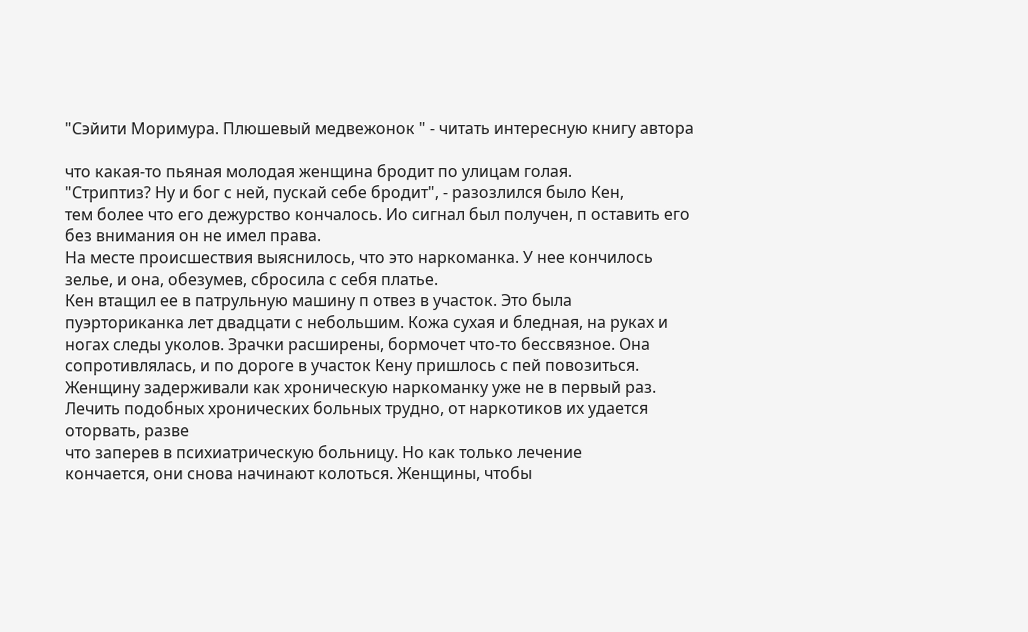"Сэйити Моримура. Плюшевый медвежонок " - читать интересную книгу автора

что какая-то пьяная молодая женщина бродит по улицам голая.
"Стриптиз? Ну и бог с ней, пускай себе бродит", - разозлился было Кен,
тем более что его дежурство кончалось. Ио сигнал был получен, п оставить его
без внимания он не имел права.
На месте происшествия выяснилось, что это наркоманка. У нее кончилось
зелье, и она, обезумев, сбросила с себя платье.
Кен втащил ее в патрульную машину п отвез в участок. Это была
пуэрториканка лет двадцати с небольшим. Кожа сухая и бледная, на руках и
ногах следы уколов. Зрачки расширены, бормочет что-то бессвязное. Она
сопротивлялась, и по дороге в участок Кену пришлось с пей повозиться.
Женщину задерживали как хроническую наркоманку уже не в первый раз.
Лечить подобных хронических больных трудно, от наркотиков их удается
оторвать, разве
что заперев в психиатрическую больницу. Но как только лечение
кончается, они снова начинают колоться. Женщины, чтобы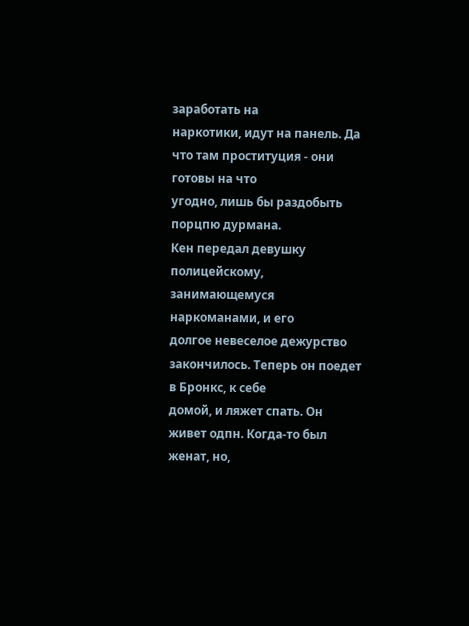заработать на
наркотики, идут на панель. Да что там проституция - они готовы на что
угодно, лишь бы раздобыть порцпю дурмана.
Кен передал девушку полицейскому, занимающемуся наркоманами, и его
долгое невеселое дежурство закончилось. Теперь он поедет в Бронкс, к себе
домой, и ляжет спать. Он живет одпн. Когда-то был женат, но,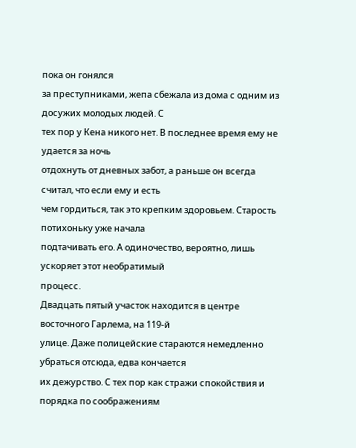пока он гонялся
за преступниками, жепа сбежала из дома с одним из досужих молодых людей. С
тех пор у Кена никого нет. В последнее время ему не удается за ночь
отдохнуть от дневных забот, а раньше он всегда считал, что если ему и есть
чем гордиться, так это крепким здоровьем. Старость потихоньку уже начала
подтачивать его. А одиночество, вероятно, лишь ускоряет этот необратимый
процесс.
Двадцать пятый участок находится в центре восточного Гарлема, на 119-й
улице. Даже полицейские стараются немедленно убраться отсюда, едва кончается
их дежурство. С тех пор как стражи спокойствия и порядка по соображениям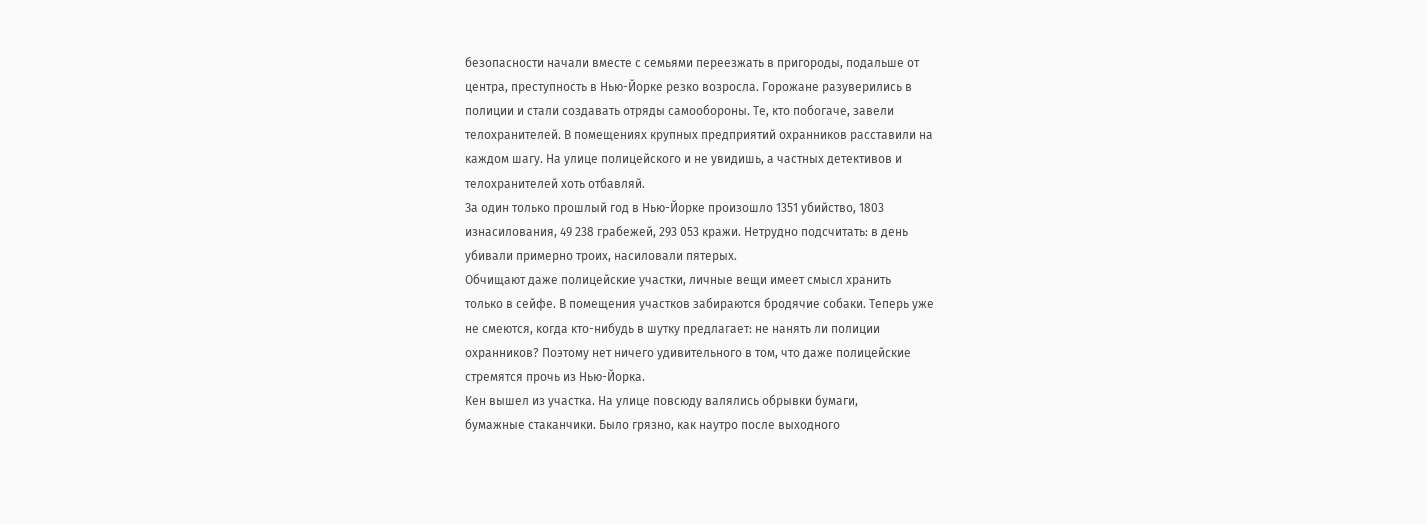безопасности начали вместе с семьями переезжать в пригороды, подальше от
центра, преступность в Нью-Йорке резко возросла. Горожане разуверились в
полиции и стали создавать отряды самообороны. Те, кто побогаче, завели
телохранителей. В помещениях крупных предприятий охранников расставили на
каждом шагу. На улице полицейского и не увидишь, а частных детективов и
телохранителей хоть отбавляй.
За один только прошлый год в Нью-Йорке произошло 1351 убийство, 1803
изнасилования, 49 238 грабежей, 293 053 кражи. Нетрудно подсчитать: в день
убивали примерно троих, насиловали пятерых.
Обчищают даже полицейские участки, личные вещи имеет смысл хранить
только в сейфе. В помещения участков забираются бродячие собаки. Теперь уже
не смеются, когда кто-нибудь в шутку предлагает: не нанять ли полиции
охранников? Поэтому нет ничего удивительного в том, что даже полицейские
стремятся прочь из Нью-Йорка.
Кен вышел из участка. На улице повсюду валялись обрывки бумаги,
бумажные стаканчики. Было грязно, как наутро после выходного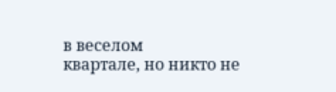в веселом
квартале, но никто не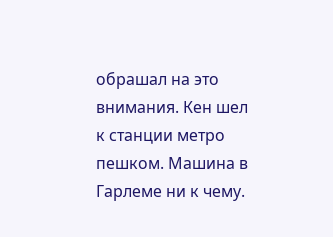обрашал на это внимания. Кен шел к станции метро
пешком. Машина в Гарлеме ни к чему.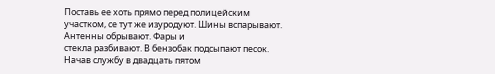Поставь ее хоть прямо перед полицейским
участком, се тут же изуродуют. Шины вспарывают. Антенны обрывают. Фары и
стекла разбивают. В бензобак подсыпают песок. Начав службу в двадцать пятом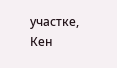участке, Кен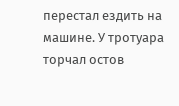перестал ездить на машине. У тротуара торчал остов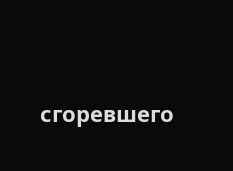сгоревшего